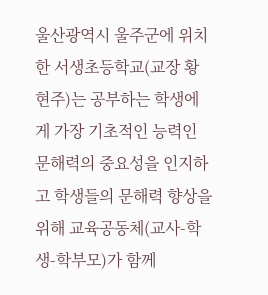울산광역시 울주군에 위치한 서생초등학교(교장 황현주)는 공부하는 학생에게 가장 기초적인 능력인 문해력의 중요성을 인지하고 학생들의 문해력 향상을 위해 교육공동체(교사-학생-학부모)가 함께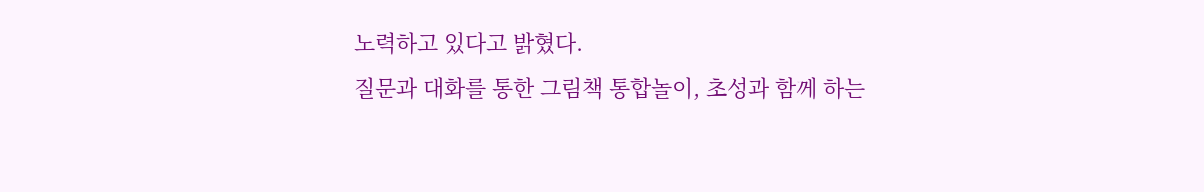노력하고 있다고 밝혔다.
질문과 대화를 통한 그림책 통합놀이, 초성과 함께 하는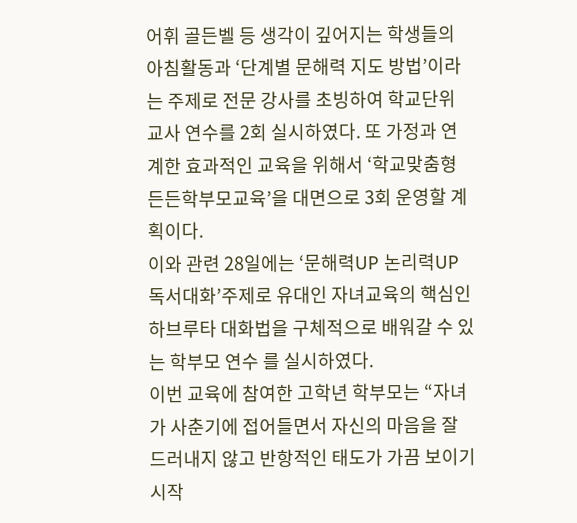어휘 골든벨 등 생각이 깊어지는 학생들의 아침활동과 ‘단계별 문해력 지도 방법’이라는 주제로 전문 강사를 초빙하여 학교단위 교사 연수를 2회 실시하였다. 또 가정과 연계한 효과적인 교육을 위해서 ‘학교맞춤형 든든학부모교육’을 대면으로 3회 운영할 계획이다.
이와 관련 28일에는 ‘문해력UP 논리력UP 독서대화’주제로 유대인 자녀교육의 핵심인 하브루타 대화법을 구체적으로 배워갈 수 있는 학부모 연수 를 실시하였다.
이번 교육에 참여한 고학년 학부모는 “자녀가 사춘기에 접어들면서 자신의 마음을 잘 드러내지 않고 반항적인 태도가 가끔 보이기 시작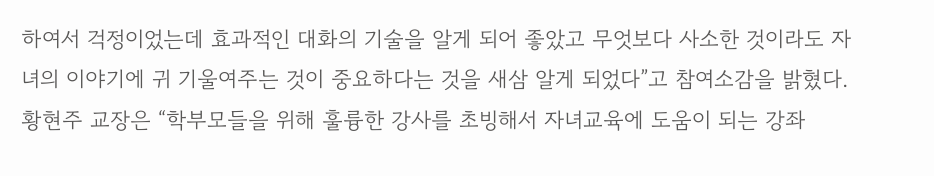하여서 걱정이었는데 효과적인 대화의 기술을 알게 되어 좋았고 무엇보다 사소한 것이라도 자녀의 이야기에 귀 기울여주는 것이 중요하다는 것을 새삼 알게 되었다”고 참여소감을 밝혔다.
황현주 교장은 “학부모들을 위해 훌륭한 강사를 초빙해서 자녀교육에 도움이 되는 강좌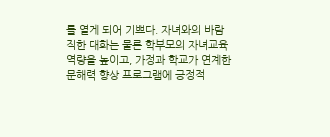를 열게 되어 기쁘다. 자녀와의 바람직한 대화는 물론 학부모의 자녀교육 역량을 높이고, 가정과 학교가 연계한 문해력 향상 프로그램에 긍정적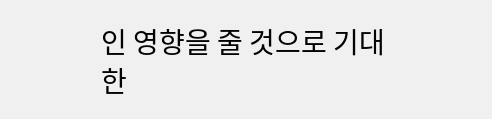인 영향을 줄 것으로 기대한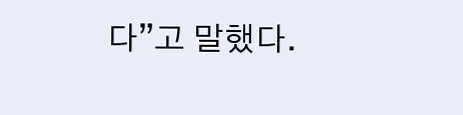다”고 말했다.